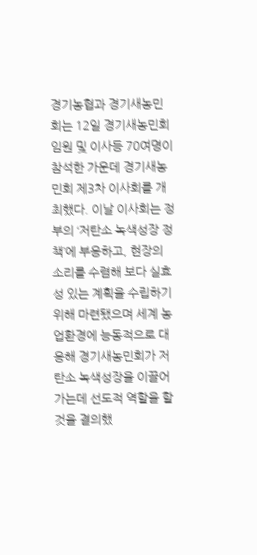경기농협과 경기새농민회는 12일 경기새농민회 임원 및 이사등 70여명이 참석한 가운데 경기새농민회 제3차 이사회를 개최했다. 이날 이사회는 정부의 ‘저탄소 녹색성장 정책’에 부응하고, 현장의 소리를 수렴해 보다 실효성 있는 계획을 수립하기 위해 마련됐으며 세계 농업환경에 능동적으로 대응해 경기새농민회가 저탄소 녹색성장을 이끌어 가는데 선도적 역할을 할 것을 결의했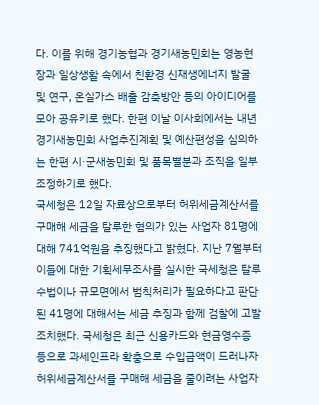다. 이를 위해 경기농협과 경기새농민회는 영농현장과 일상생활 속에서 친환경 신재생에너지 발굴 및 연구, 온실가스 배출 감축방안 등의 아이디어를 모아 공유키로 했다. 한편 이날 이사회에서는 내년 경기새농민회 사업추진계획 및 예산편성을 심의하는 한편 시·군새농민회 및 품목별분과 조직을 일부 조정하기로 했다.
국세청은 12일 자료상으로부터 허위세금계산서를 구매해 세금을 탈루한 혐의가 있는 사업자 81명에 대해 741억원을 추징했다고 밝혔다. 지난 7월부터 이들에 대한 기획세무조사를 실시한 국세청은 탈루 수법이나 규모면에서 범칙처리가 필요하다고 판단된 41명에 대해서는 세금 추징과 함께 검찰에 고발 조치했다. 국세청은 최근 신용카드와 현금영수증 등으로 과세인프라 확충으로 수입금액이 드러나자 허위세금계산서를 구매해 세금을 줄이려는 사업자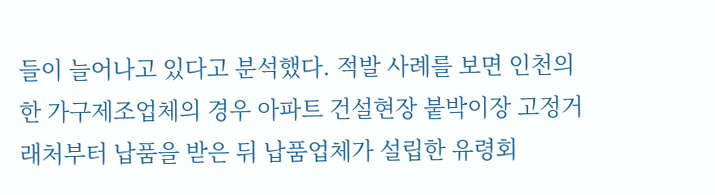들이 늘어나고 있다고 분석했다. 적발 사례를 보면 인천의 한 가구제조업체의 경우 아파트 건설현장 붙박이장 고정거래처부터 납품을 받은 뒤 납품업체가 설립한 유령회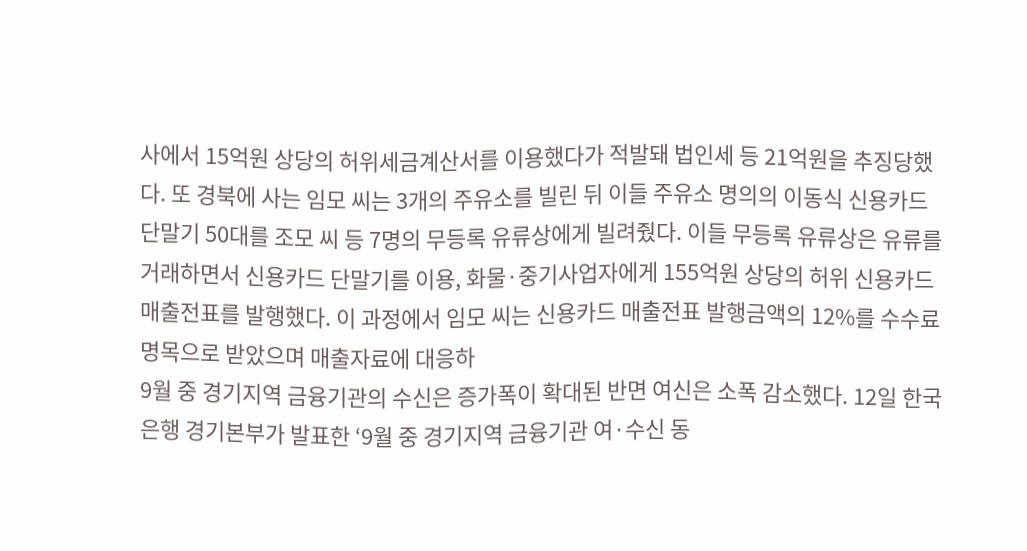사에서 15억원 상당의 허위세금계산서를 이용했다가 적발돼 법인세 등 21억원을 추징당했다. 또 경북에 사는 임모 씨는 3개의 주유소를 빌린 뒤 이들 주유소 명의의 이동식 신용카드 단말기 50대를 조모 씨 등 7명의 무등록 유류상에게 빌려줬다. 이들 무등록 유류상은 유류를 거래하면서 신용카드 단말기를 이용, 화물·중기사업자에게 155억원 상당의 허위 신용카드 매출전표를 발행했다. 이 과정에서 임모 씨는 신용카드 매출전표 발행금액의 12%를 수수료 명목으로 받았으며 매출자료에 대응하
9월 중 경기지역 금융기관의 수신은 증가폭이 확대된 반면 여신은 소폭 감소했다. 12일 한국은행 경기본부가 발표한 ‘9월 중 경기지역 금융기관 여·수신 동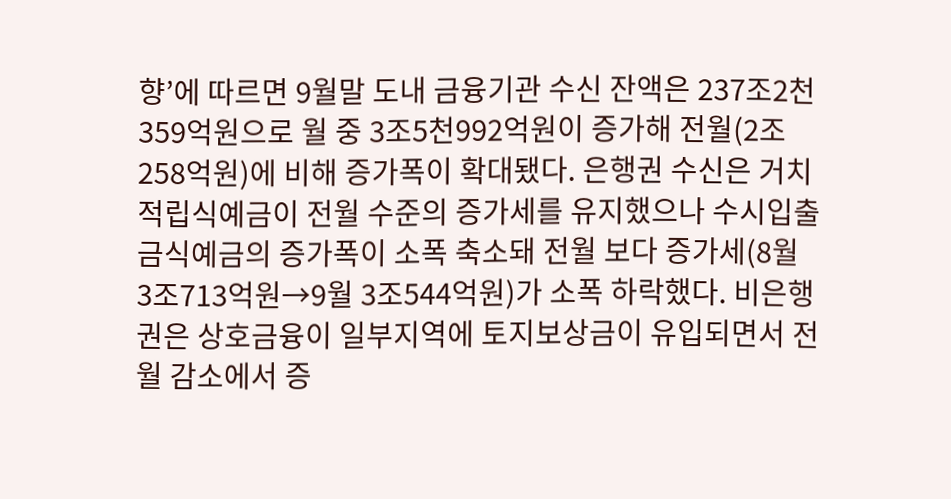향’에 따르면 9월말 도내 금융기관 수신 잔액은 237조2천359억원으로 월 중 3조5천992억원이 증가해 전월(2조258억원)에 비해 증가폭이 확대됐다. 은행권 수신은 거치적립식예금이 전월 수준의 증가세를 유지했으나 수시입출금식예금의 증가폭이 소폭 축소돼 전월 보다 증가세(8월 3조713억원→9월 3조544억원)가 소폭 하락했다. 비은행권은 상호금융이 일부지역에 토지보상금이 유입되면서 전월 감소에서 증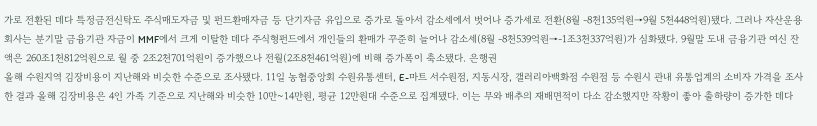가로 전환된 데다 특정금전신탁도 주식매도자금 및 펀드환매자금 등 단기자금 유입으로 증가로 돌아서 감소세에서 벗어나 증가세로 전환(8월 -8천135억원→9월 5천448억원)됐다. 그러나 자산운용회사는 분기말 금융기관 자금이 MMF에서 크게 이탈한 데다 주식형펀드에서 개인들의 환매가 꾸준히 늘어나 감소세(8월 -8천539억원→-1조3천337억원)가 심화됐다. 9월말 도내 금융기관 여신 잔액은 260조1천812억원으로 월 중 2조2천701억원이 증가했으나 전월(2조8천461억원)에 비해 증가폭이 축소됐다. 은행권
올해 수원지역 김장비용이 지난해와 비슷한 수준으로 조사됐다. 11일 농협중앙회 수원유통센터, E-마트 서수원점, 지동시장, 갤러리아백화점 수원점 등 수원시 관내 유통업계의 소비자 가격을 조사한 결과 올해 김장비용은 4인 가족 기준으로 지난해와 비슷한 10만~14만원, 평균 12만원대 수준으로 집계됐다. 이는 무와 배추의 재배면적이 다소 감소했지만 작황이 좋아 출하량이 증가한 데다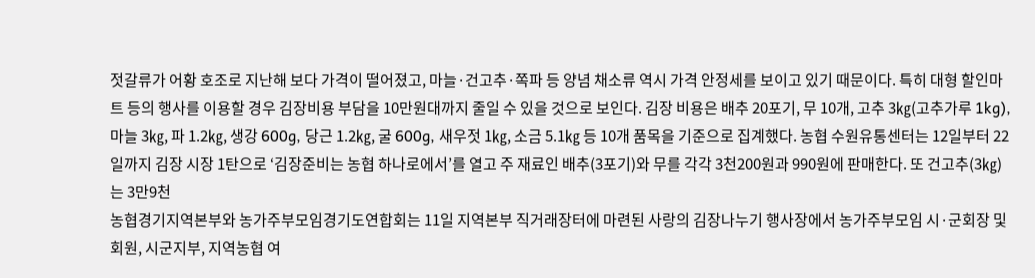젓갈류가 어황 호조로 지난해 보다 가격이 떨어졌고, 마늘·건고추·쪽파 등 양념 채소류 역시 가격 안정세를 보이고 있기 때문이다. 특히 대형 할인마트 등의 행사를 이용할 경우 김장비용 부담을 10만원대까지 줄일 수 있을 것으로 보인다. 김장 비용은 배추 20포기, 무 10개, 고추 3㎏(고추가루 1kg), 마늘 3㎏, 파 1.2㎏, 생강 600g, 당근 1.2㎏, 굴 600g, 새우젓 1㎏, 소금 5.1㎏ 등 10개 품목을 기준으로 집계했다. 농협 수원유통센터는 12일부터 22일까지 김장 시장 1탄으로 ‘김장준비는 농협 하나로에서’를 열고 주 재료인 배추(3포기)와 무를 각각 3천200원과 990원에 판매한다. 또 건고추(3㎏)는 3만9천
농협경기지역본부와 농가주부모임경기도연합회는 11일 지역본부 직거래장터에 마련된 사랑의 김장나누기 행사장에서 농가주부모임 시·군회장 및 회원, 시군지부, 지역농협 여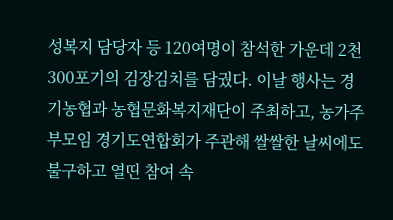성복지 담당자 등 120여명이 참석한 가운데 2천300포기의 김장김치를 담궜다. 이날 행사는 경기농협과 농협문화복지재단이 주최하고, 농가주부모임 경기도연합회가 주관해 쌀쌀한 날씨에도 불구하고 열띤 참여 속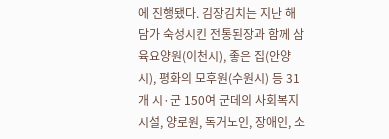에 진행됐다. 김장김치는 지난 해 담가 숙성시킨 전통된장과 함께 삼육요양원(이천시), 좋은 집(안양시), 평화의 모후원(수원시) 등 31개 시·군 150여 군데의 사회복지 시설, 양로원, 독거노인, 장애인, 소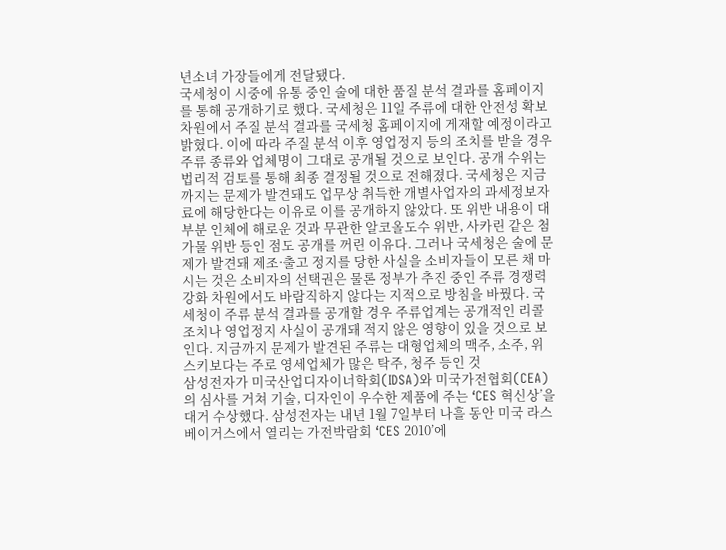년소녀 가장들에게 전달됐다.
국세청이 시중에 유통 중인 술에 대한 품질 분석 결과를 홈페이지를 통해 공개하기로 했다. 국세청은 11일 주류에 대한 안전성 확보 차원에서 주질 분석 결과를 국세청 홈페이지에 게재할 예정이라고 밝혔다. 이에 따라 주질 분석 이후 영업정지 등의 조치를 받을 경우 주류 종류와 업체명이 그대로 공개될 것으로 보인다. 공개 수위는 법리적 검토를 통해 최종 결정될 것으로 전해졌다. 국세청은 지금까지는 문제가 발견돼도 업무상 취득한 개별사업자의 과세정보자료에 해당한다는 이유로 이를 공개하지 않았다. 또 위반 내용이 대부분 인체에 해로운 것과 무관한 알코올도수 위반, 사카린 같은 첨가물 위반 등인 점도 공개를 꺼린 이유다. 그러나 국세청은 술에 문제가 발견돼 제조·출고 정지를 당한 사실을 소비자들이 모른 채 마시는 것은 소비자의 선택권은 물론 정부가 추진 중인 주류 경쟁력 강화 차원에서도 바람직하지 않다는 지적으로 방침을 바꿨다. 국세청이 주류 분석 결과를 공개할 경우 주류업계는 공개적인 리콜 조치나 영업정지 사실이 공개돼 적지 않은 영향이 있을 것으로 보인다. 지금까지 문제가 발견된 주류는 대형업체의 맥주, 소주, 위스키보다는 주로 영세업체가 많은 탁주, 청주 등인 것
삼성전자가 미국산업디자이너학회(IDSA)와 미국가전협회(CEA)의 심사를 거쳐 기술, 디자인이 우수한 제품에 주는 ‘CES 혁신상’을 대거 수상했다. 삼성전자는 내년 1월 7일부터 나흘 동안 미국 라스베이거스에서 열리는 가전박람회 ‘CES 2010’에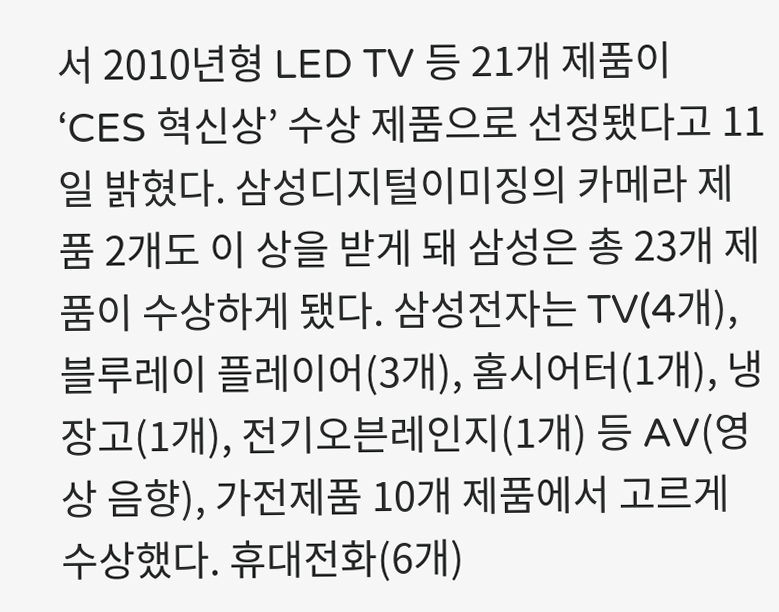서 2010년형 LED TV 등 21개 제품이 ‘CES 혁신상’ 수상 제품으로 선정됐다고 11일 밝혔다. 삼성디지털이미징의 카메라 제품 2개도 이 상을 받게 돼 삼성은 총 23개 제품이 수상하게 됐다. 삼성전자는 TV(4개), 블루레이 플레이어(3개), 홈시어터(1개), 냉장고(1개), 전기오븐레인지(1개) 등 AV(영상 음향), 가전제품 10개 제품에서 고르게 수상했다. 휴대전화(6개)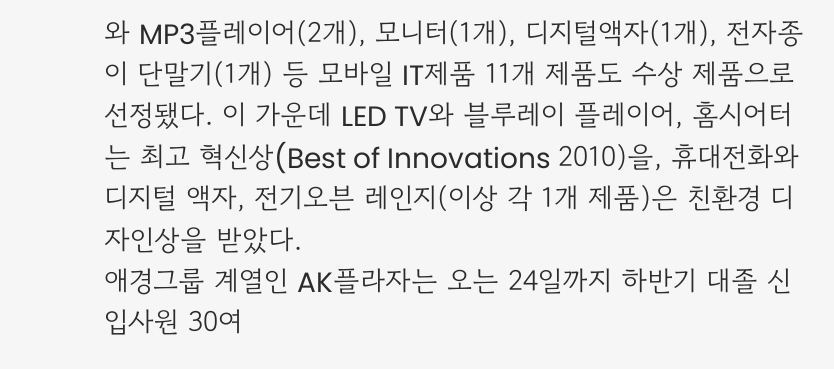와 MP3플레이어(2개), 모니터(1개), 디지털액자(1개), 전자종이 단말기(1개) 등 모바일 IT제품 11개 제품도 수상 제품으로 선정됐다. 이 가운데 LED TV와 블루레이 플레이어, 홈시어터는 최고 혁신상(Best of Innovations 2010)을, 휴대전화와 디지털 액자, 전기오븐 레인지(이상 각 1개 제품)은 친환경 디자인상을 받았다.
애경그룹 계열인 AK플라자는 오는 24일까지 하반기 대졸 신입사원 30여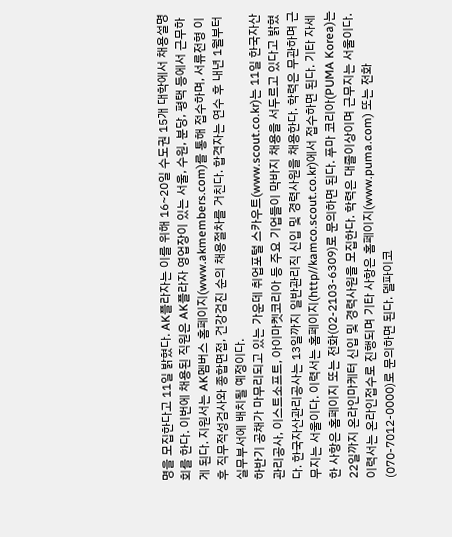명을 모집한다고 11일 밝혔다. AK플라자는 이를 위해 16~20일 수도권 15개 대학에서 채용설명회를 한다. 이번에 채용된 직원은 AK플라자 영업장이 있는 서울, 수원, 분당, 평택 등에서 근무하게 된다. 지원서는 AK멤버스 홈페이지(www.akmembers.com)를 통해 접수하며, 서류전형 이후 직무적성검사와 종합면접, 건강검진 순의 채용절차를 거친다. 합격자는 연수 후 내년 1월부터 실무부서에 배치될 예정이다.
하반기 공채가 마무리되고 있는 가운데 취업포털 스카우트(www.scout.co.kr)는 11일 한국자산관리공사, 이스트소프트, 아이마켓코리아 등 주요 기업들이 막바지 채용을 서두르고 있다고 밝혔다. 한국자산관리공사는 13일까지 일반관리직 신입 및 경력사원을 채용한다. 학력은 무관하며 근무지는 서울이다. 이력서는 홈페이지(http//kamco.scout.co.kr)에서 접수하면 된다. 기타 자세한 사항은 홈페이지 또는 전화(02-2103-6309)로 문의하면 된다. 푸마 코리아(PUMA Korea)는 22일까지 온라인마케터 신입 및 경력사원을 모집한다. 학력은 대졸이상이며 근무지는 서울이다. 이력서는 온라인접수로 진행되며 기타 사항은 홈페이지(www.puma.com) 또는 전화(070-7012-0000)로 문의하면 된다. 델파이코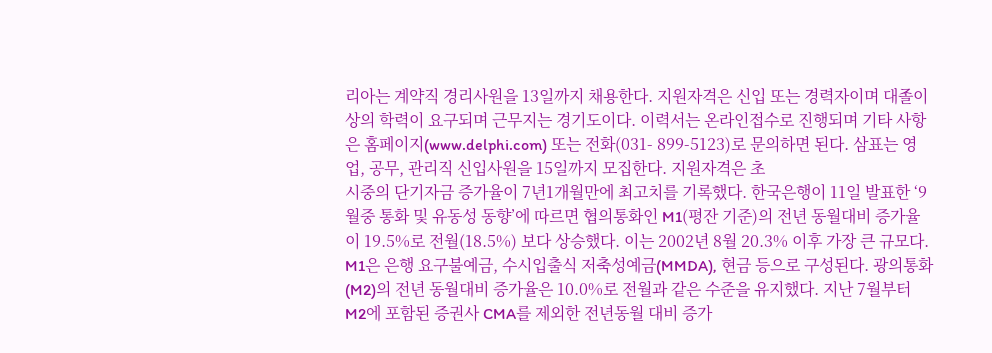리아는 계약직 경리사원을 13일까지 채용한다. 지원자격은 신입 또는 경력자이며 대졸이상의 학력이 요구되며 근무지는 경기도이다. 이력서는 온라인접수로 진행되며 기타 사항은 홈페이지(www.delphi.com) 또는 전화(031- 899-5123)로 문의하면 된다. 삼표는 영업, 공무, 관리직 신입사원을 15일까지 모집한다. 지원자격은 초
시중의 단기자금 증가율이 7년1개월만에 최고치를 기록했다. 한국은행이 11일 발표한 ‘9월중 통화 및 유동성 동향’에 따르면 협의통화인 M1(평잔 기준)의 전년 동월대비 증가율이 19.5%로 전월(18.5%) 보다 상승했다. 이는 2002년 8월 20.3% 이후 가장 큰 규모다. M1은 은행 요구불예금, 수시입출식 저축성예금(MMDA), 현금 등으로 구성된다. 광의통화(M2)의 전년 동월대비 증가율은 10.0%로 전월과 같은 수준을 유지했다. 지난 7월부터 M2에 포함된 증권사 CMA를 제외한 전년동월 대비 증가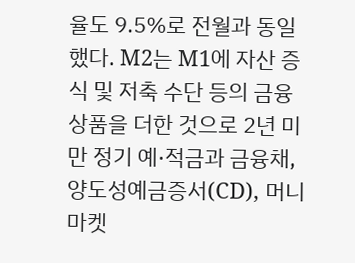율도 9.5%로 전월과 동일했다. M2는 M1에 자산 증식 및 저축 수단 등의 금융상품을 더한 것으로 2년 미만 정기 예·적금과 금융채, 양도성예금증서(CD), 머니마켓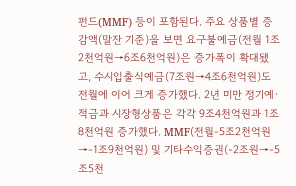펀드(MMF) 등이 포함된다. 주요 상품별 증감액(말잔 기준)을 보면 요구불예금(전월 1조2천억원→6조6천억원)은 증가폭이 확대됐고, 수시입출식예금(7조원→4조6천억원)도 전월에 이어 크게 증가했다. 2년 미만 정기예·적금과 시장형상품은 각각 9조4천억원과 1조8천억원 증가했다. MMF(전월-5조2천억원→-1조9천억원) 및 기타수익증권(-2조원→-5조5천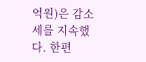억원)은 감소세를 지속했다. 한편